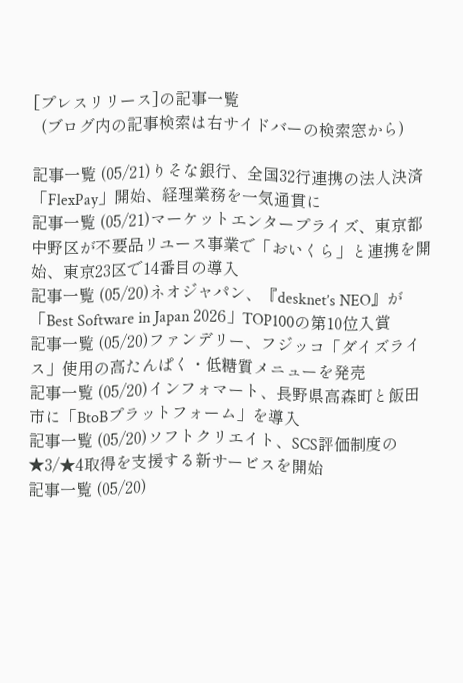[プレスリリース]の記事一覧
  (ブログ内の記事検索は右サイドバーの検索窓から)

記事一覧 (05/21)りそな銀行、全国32行連携の法人決済「FlexPay」開始、経理業務を一気通貫に
記事一覧 (05/21)マーケットエンタープライズ、東京都中野区が不要品リユース事業で「おいくら」と連携を開始、東京23区で14番目の導入
記事一覧 (05/20)ネオジャパン、『desknet’s NEO』が「Best Software in Japan 2026」TOP100の第10位入賞
記事一覧 (05/20)ファンデリー、フジッコ「ダイズライス」使用の高たんぱく・低糖質メニューを発売
記事一覧 (05/20)インフォマート、長野県高森町と飯田市に「BtoBプラットフォーム」を導入
記事一覧 (05/20)ソフトクリエイト、SCS評価制度の★3/★4取得を支援する新サービスを開始
記事一覧 (05/20)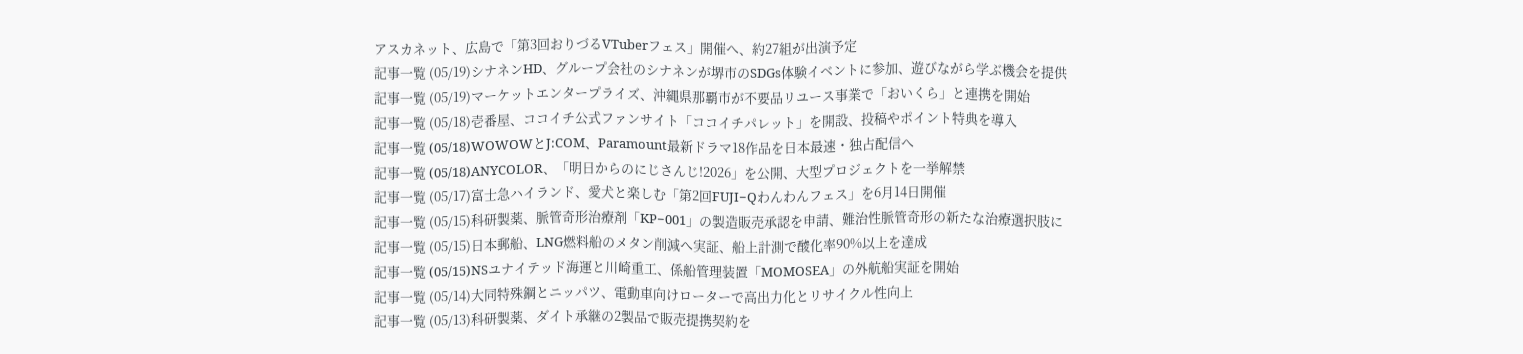アスカネット、広島で「第3回おりづるVTuberフェス」開催へ、約27組が出演予定
記事一覧 (05/19)シナネンHD、グループ会社のシナネンが堺市のSDGs体験イベントに参加、遊びながら学ぶ機会を提供
記事一覧 (05/19)マーケットエンタープライズ、沖縄県那覇市が不要品リユース事業で「おいくら」と連携を開始
記事一覧 (05/18)壱番屋、ココイチ公式ファンサイト「ココイチパレット」を開設、投稿やポイント特典を導入
記事一覧 (05/18)WOWOWとJ:COM、Paramount最新ドラマ18作品を日本最速・独占配信へ
記事一覧 (05/18)ANYCOLOR、「明日からのにじさんじ!2026」を公開、大型プロジェクトを一挙解禁
記事一覧 (05/17)富士急ハイランド、愛犬と楽しむ「第2回FUJI−Qわんわんフェス」を6月14日開催
記事一覧 (05/15)科研製薬、脈管奇形治療剤「KP−001」の製造販売承認を申請、難治性脈管奇形の新たな治療選択肢に
記事一覧 (05/15)日本郵船、LNG燃料船のメタン削減へ実証、船上計測で酸化率90%以上を達成
記事一覧 (05/15)NSユナイテッド海運と川崎重工、係船管理装置「MOMOSEA」の外航船実証を開始
記事一覧 (05/14)大同特殊鋼とニッパツ、電動車向けローターで高出力化とリサイクル性向上
記事一覧 (05/13)科研製薬、ダイト承継の2製品で販売提携契約を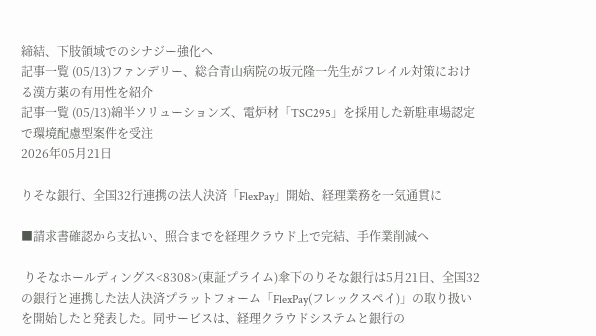締結、下肢領域でのシナジー強化へ
記事一覧 (05/13)ファンデリー、総合青山病院の坂元隆一先生がフレイル対策における漢方薬の有用性を紹介
記事一覧 (05/13)綿半ソリューションズ、電炉材「TSC295」を採用した新駐車場認定で環境配慮型案件を受注
2026年05月21日

りそな銀行、全国32行連携の法人決済「FlexPay」開始、経理業務を一気通貫に

■請求書確認から支払い、照合までを経理クラウド上で完結、手作業削減へ

 りそなホールディングス<8308>(東証プライム)傘下のりそな銀行は5月21日、全国32の銀行と連携した法人決済プラットフォーム「FlexPay(フレックスペイ)」の取り扱いを開始したと発表した。同サービスは、経理クラウドシステムと銀行の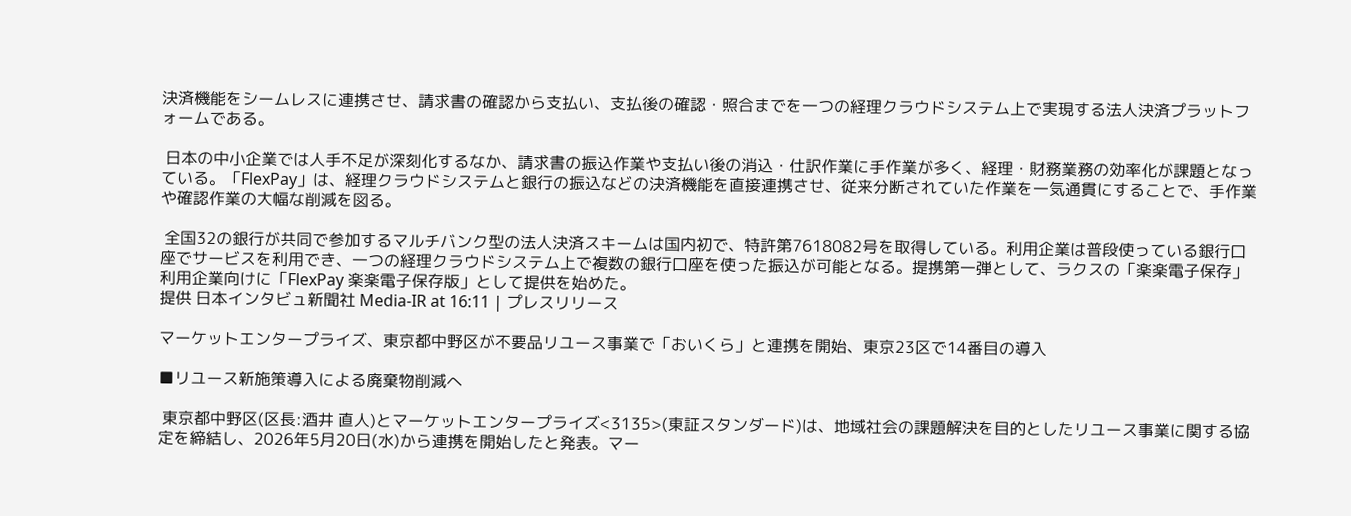決済機能をシームレスに連携させ、請求書の確認から支払い、支払後の確認・照合までを一つの経理クラウドシステム上で実現する法人決済プラットフォームである。

 日本の中小企業では人手不足が深刻化するなか、請求書の振込作業や支払い後の消込・仕訳作業に手作業が多く、経理・財務業務の効率化が課題となっている。「FlexPay」は、経理クラウドシステムと銀行の振込などの決済機能を直接連携させ、従来分断されていた作業を一気通貫にすることで、手作業や確認作業の大幅な削減を図る。

 全国32の銀行が共同で参加するマルチバンク型の法人決済スキームは国内初で、特許第7618082号を取得している。利用企業は普段使っている銀行口座でサービスを利用でき、一つの経理クラウドシステム上で複数の銀行口座を使った振込が可能となる。提携第一弾として、ラクスの「楽楽電子保存」利用企業向けに「FlexPay 楽楽電子保存版」として提供を始めた。
提供 日本インタビュ新聞社 Media-IR at 16:11 | プレスリリース

マーケットエンタープライズ、東京都中野区が不要品リユース事業で「おいくら」と連携を開始、東京23区で14番目の導入

■リユース新施策導入による廃棄物削減へ

 東京都中野区(区長:酒井 直人)とマーケットエンタープライズ<3135>(東証スタンダード)は、地域社会の課題解決を目的としたリユース事業に関する協定を締結し、2026年5月20日(水)から連携を開始したと発表。マー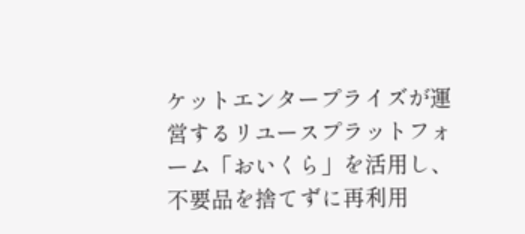ケットエンタープライズが運営するリユースプラットフォーム「おいくら」を活用し、不要品を捨てずに再利用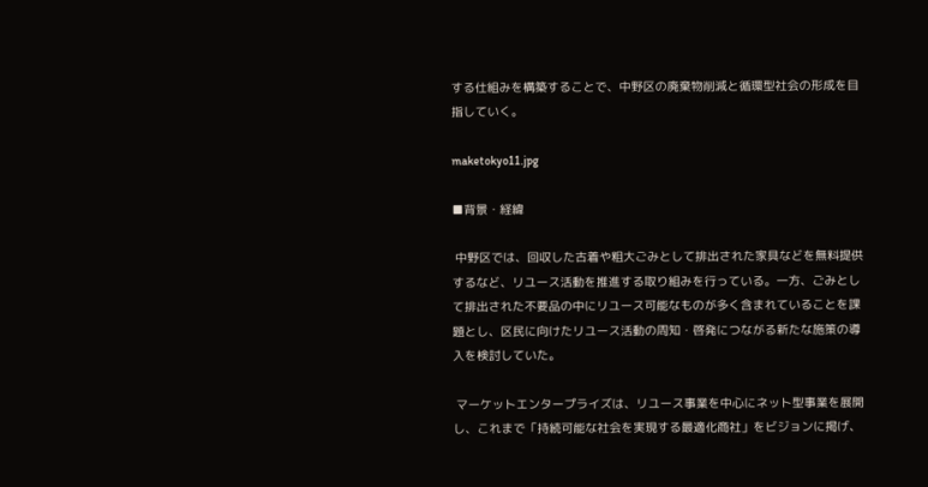する仕組みを構築することで、中野区の廃棄物削減と循環型社会の形成を目指していく。

maketokyo11.jpg

■背景・経緯

 中野区では、回収した古着や粗大ごみとして排出された家具などを無料提供するなど、リユース活動を推進する取り組みを行っている。一方、ごみとして排出された不要品の中にリユース可能なものが多く含まれていることを課題とし、区民に向けたリユース活動の周知・啓発につながる新たな施策の導入を検討していた。

 マーケットエンタープライズは、リユース事業を中心にネット型事業を展開し、これまで「持続可能な社会を実現する最適化商社」をビジョンに掲げ、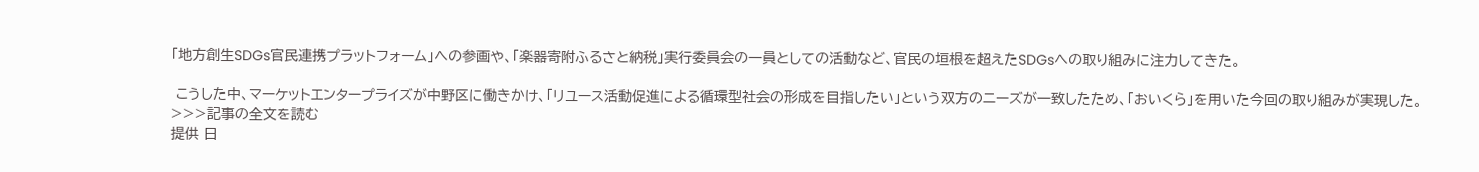「地方創生SDGs官民連携プラットフォーム」への参画や、「楽器寄附ふるさと納税」実行委員会の一員としての活動など、官民の垣根を超えたSDGsへの取り組みに注力してきた。

 こうした中、マーケットエンタープライズが中野区に働きかけ、「リユース活動促進による循環型社会の形成を目指したい」という双方のニーズが一致したため、「おいくら」を用いた今回の取り組みが実現した。
>>>記事の全文を読む
提供 日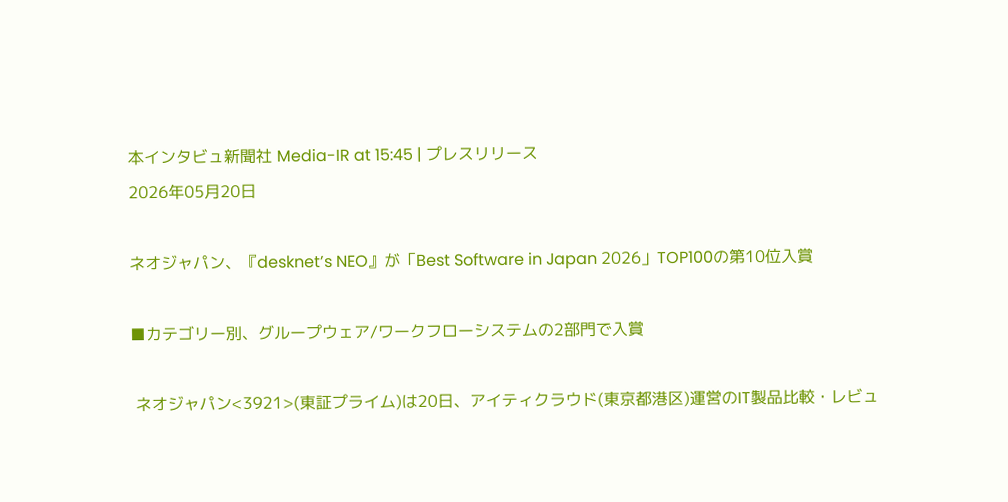本インタビュ新聞社 Media-IR at 15:45 | プレスリリース
2026年05月20日

ネオジャパン、『desknet’s NEO』が「Best Software in Japan 2026」TOP100の第10位入賞

■カテゴリー別、グループウェア/ワークフローシステムの2部門で入賞

 ネオジャパン<3921>(東証プライム)は20日、アイティクラウド(東京都港区)運営のIT製品比較・レビュ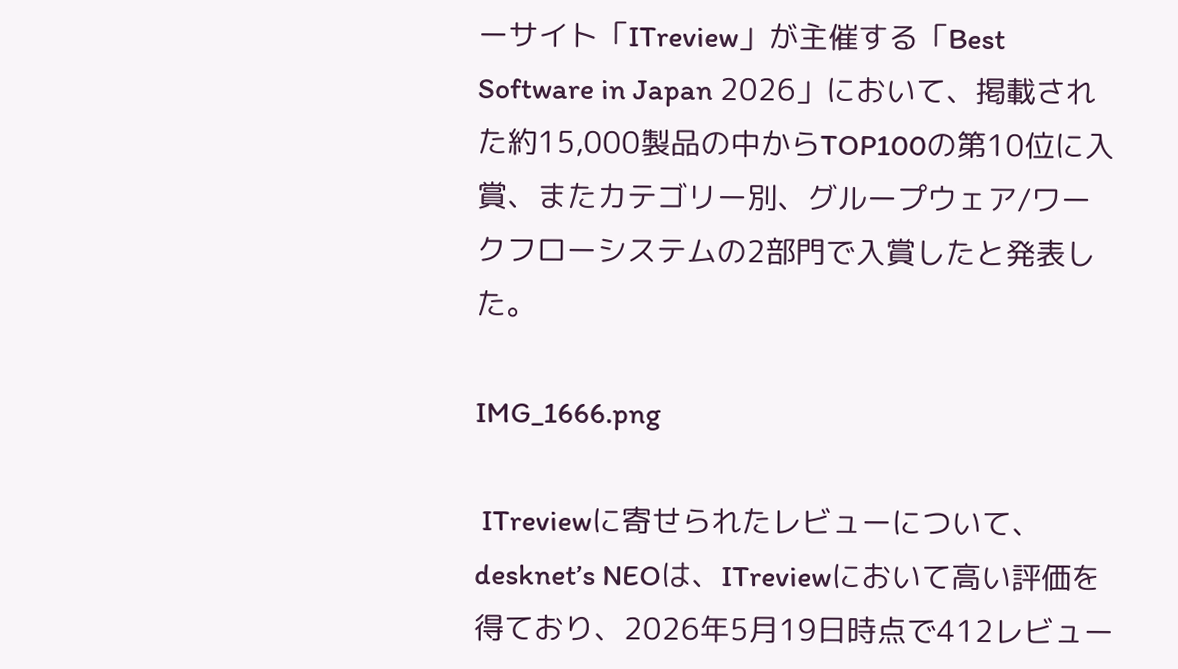ーサイト「ITreview」が主催する「Best Software in Japan 2026」において、掲載された約15,000製品の中からTOP100の第10位に入賞、またカテゴリー別、グループウェア/ワークフローシステムの2部門で入賞したと発表した。

IMG_1666.png

 ITreviewに寄せられたレビューについて、desknet’s NEOは、ITreviewにおいて高い評価を得ており、2026年5月19日時点で412レビュー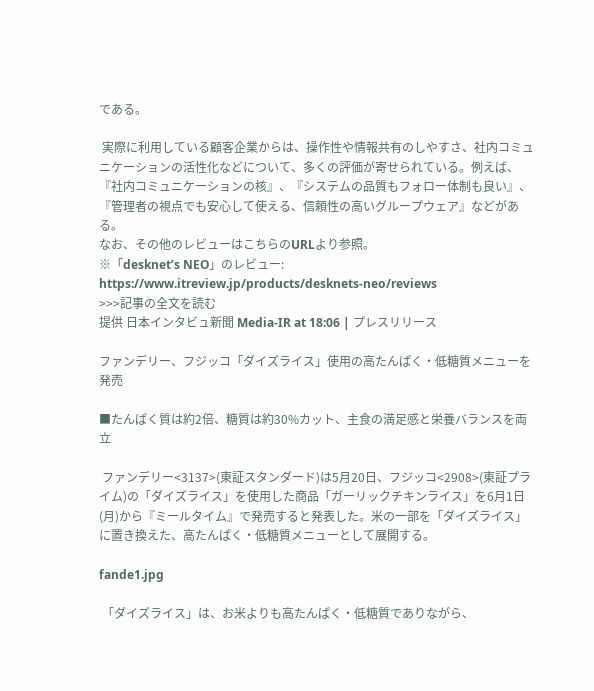である。

 実際に利用している顧客企業からは、操作性や情報共有のしやすさ、社内コミュニケーションの活性化などについて、多くの評価が寄せられている。例えば、『社内コミュニケーションの核』、『システムの品質もフォロー体制も良い』、『管理者の視点でも安心して使える、信頼性の高いグループウェア』などがある。
なお、その他のレビューはこちらのURLより参照。
※「desknet’s NEO」のレビュー:
https://www.itreview.jp/products/desknets-neo/reviews
>>>記事の全文を読む
提供 日本インタビュ新聞 Media-IR at 18:06 | プレスリリース

ファンデリー、フジッコ「ダイズライス」使用の高たんぱく・低糖質メニューを発売

■たんぱく質は約2倍、糖質は約30%カット、主食の満足感と栄養バランスを両立

 ファンデリー<3137>(東証スタンダード)は5月20日、フジッコ<2908>(東証プライム)の「ダイズライス」を使用した商品「ガーリックチキンライス」を6月1日(月)から『ミールタイム』で発売すると発表した。米の一部を「ダイズライス」に置き換えた、高たんぱく・低糖質メニューとして展開する。

fande1.jpg

 「ダイズライス」は、お米よりも高たんぱく・低糖質でありながら、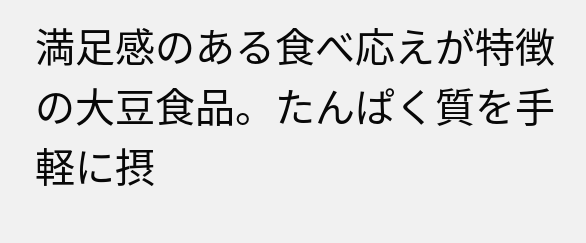満足感のある食べ応えが特徴の大豆食品。たんぱく質を手軽に摂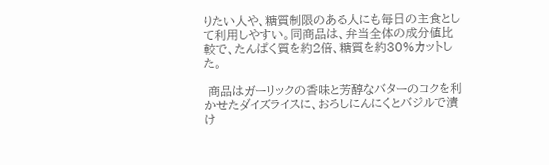りたい人や、糖質制限のある人にも毎日の主食として利用しやすい。同商品は、弁当全体の成分値比較で、たんぱく質を約2倍、糖質を約30%カットした。

 商品はガーリックの香味と芳醇なバターのコクを利かせたダイズライスに、おろしにんにくとバジルで漬け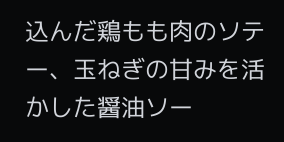込んだ鶏もも肉のソテー、玉ねぎの甘みを活かした醤油ソー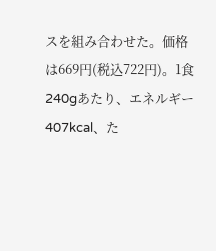スを組み合わせた。価格は669円(税込722円)。1食240gあたり、エネルギー407kcal、た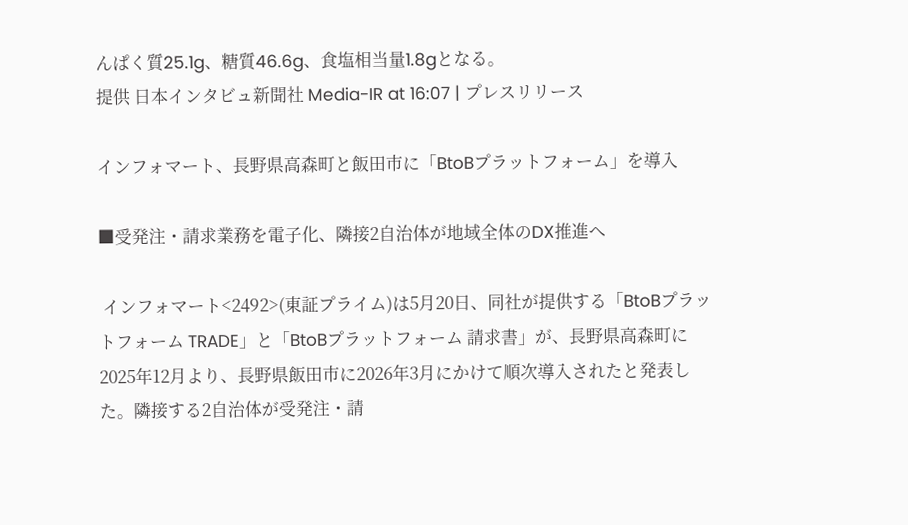んぱく質25.1g、糖質46.6g、食塩相当量1.8gとなる。
提供 日本インタビュ新聞社 Media-IR at 16:07 | プレスリリース

インフォマート、長野県高森町と飯田市に「BtoBプラットフォーム」を導入

■受発注・請求業務を電子化、隣接2自治体が地域全体のDX推進へ

 インフォマート<2492>(東証プライム)は5月20日、同社が提供する「BtoBプラットフォーム TRADE」と「BtoBプラットフォーム 請求書」が、長野県高森町に2025年12月より、長野県飯田市に2026年3月にかけて順次導入されたと発表した。隣接する2自治体が受発注・請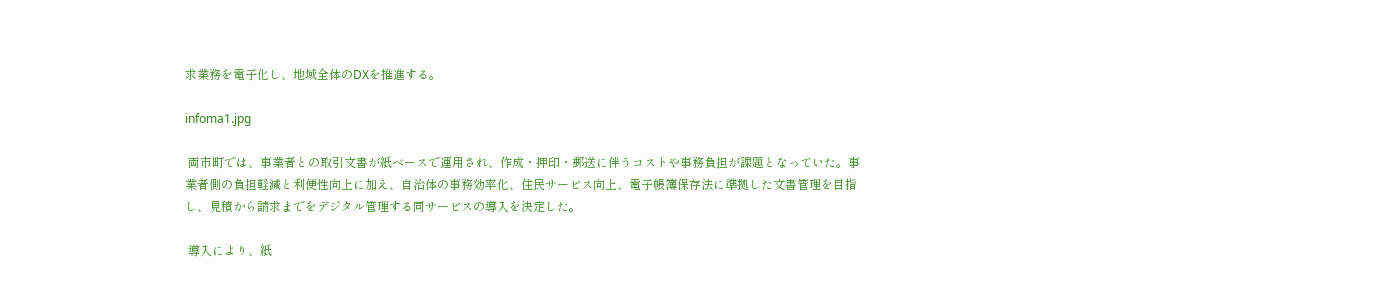求業務を電子化し、地域全体のDXを推進する。

infoma1.jpg

 両市町では、事業者との取引文書が紙ベースで運用され、作成・押印・郵送に伴うコストや事務負担が課題となっていた。事業者側の負担軽減と利便性向上に加え、自治体の事務効率化、住民サービス向上、電子帳簿保存法に準拠した文書管理を目指し、見積から請求までをデジタル管理する同サービスの導入を決定した。

 導入により、紙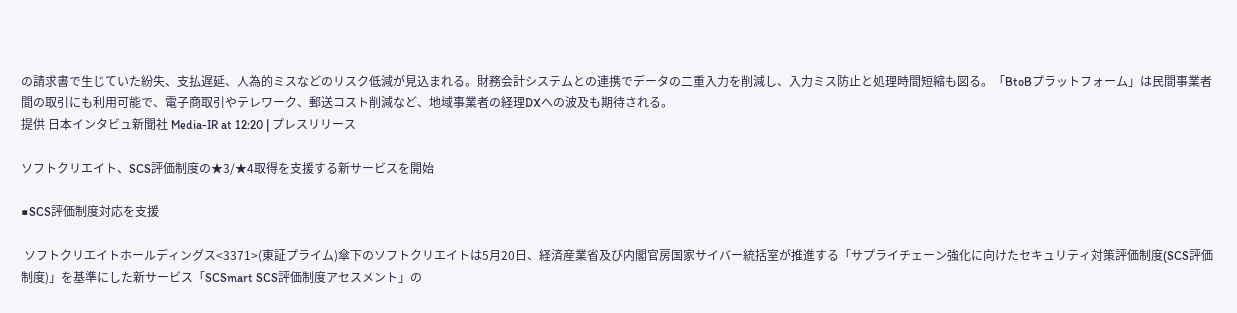の請求書で生じていた紛失、支払遅延、人為的ミスなどのリスク低減が見込まれる。財務会計システムとの連携でデータの二重入力を削減し、入力ミス防止と処理時間短縮も図る。「BtoBプラットフォーム」は民間事業者間の取引にも利用可能で、電子商取引やテレワーク、郵送コスト削減など、地域事業者の経理DXへの波及も期待される。
提供 日本インタビュ新聞社 Media-IR at 12:20 | プレスリリース

ソフトクリエイト、SCS評価制度の★3/★4取得を支援する新サービスを開始

■SCS評価制度対応を支援

 ソフトクリエイトホールディングス<3371>(東証プライム)傘下のソフトクリエイトは5月20日、経済産業省及び内閣官房国家サイバー統括室が推進する「サプライチェーン強化に向けたセキュリティ対策評価制度(SCS評価制度)」を基準にした新サービス「SCSmart SCS評価制度アセスメント」の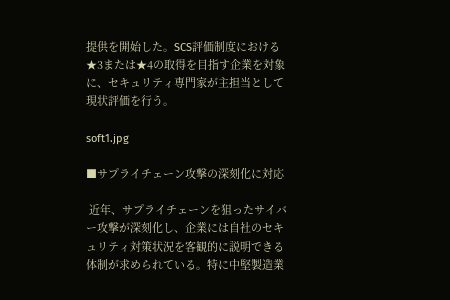提供を開始した。SCS評価制度における★3または★4の取得を目指す企業を対象に、セキュリティ専門家が主担当として現状評価を行う。

soft1.jpg

■サプライチェーン攻撃の深刻化に対応

 近年、サプライチェーンを狙ったサイバー攻撃が深刻化し、企業には自社のセキュリティ対策状況を客観的に説明できる体制が求められている。特に中堅製造業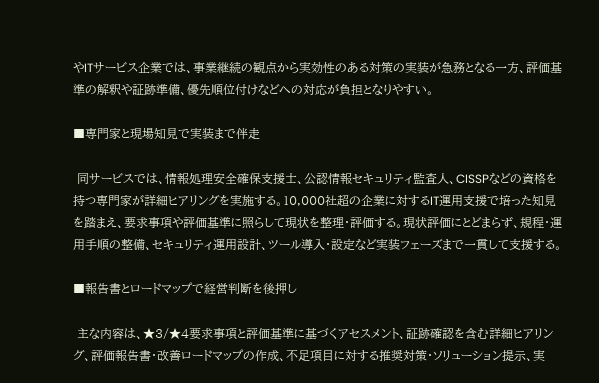やITサービス企業では、事業継続の観点から実効性のある対策の実装が急務となる一方、評価基準の解釈や証跡準備、優先順位付けなどへの対応が負担となりやすい。

■専門家と現場知見で実装まで伴走

 同サービスでは、情報処理安全確保支援士、公認情報セキュリティ監査人、CISSPなどの資格を持つ専門家が詳細ヒアリングを実施する。10,000社超の企業に対するIT運用支援で培った知見を踏まえ、要求事項や評価基準に照らして現状を整理・評価する。現状評価にとどまらず、規程・運用手順の整備、セキュリティ運用設計、ツール導入・設定など実装フェーズまで一貫して支援する。

■報告書とロードマップで経営判断を後押し

 主な内容は、★3/★4要求事項と評価基準に基づくアセスメント、証跡確認を含む詳細ヒアリング、評価報告書・改善ロードマップの作成、不足項目に対する推奨対策・ソリューション提示、実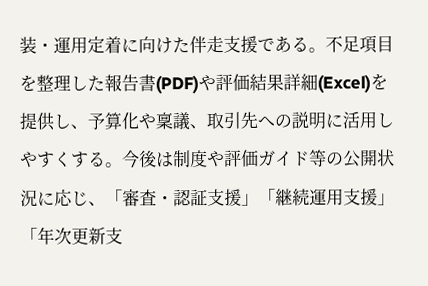装・運用定着に向けた伴走支援である。不足項目を整理した報告書(PDF)や評価結果詳細(Excel)を提供し、予算化や稟議、取引先への説明に活用しやすくする。今後は制度や評価ガイド等の公開状況に応じ、「審査・認証支援」「継続運用支援」「年次更新支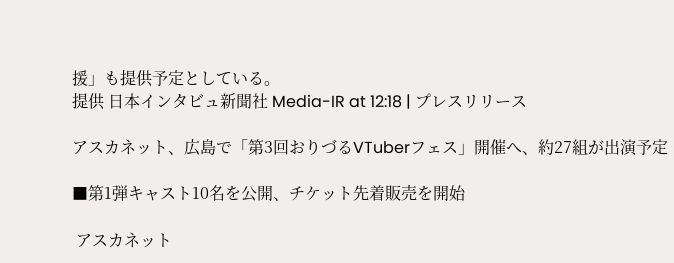援」も提供予定としている。
提供 日本インタビュ新聞社 Media-IR at 12:18 | プレスリリース

アスカネット、広島で「第3回おりづるVTuberフェス」開催へ、約27組が出演予定

■第1弾キャスト10名を公開、チケット先着販売を開始

 アスカネット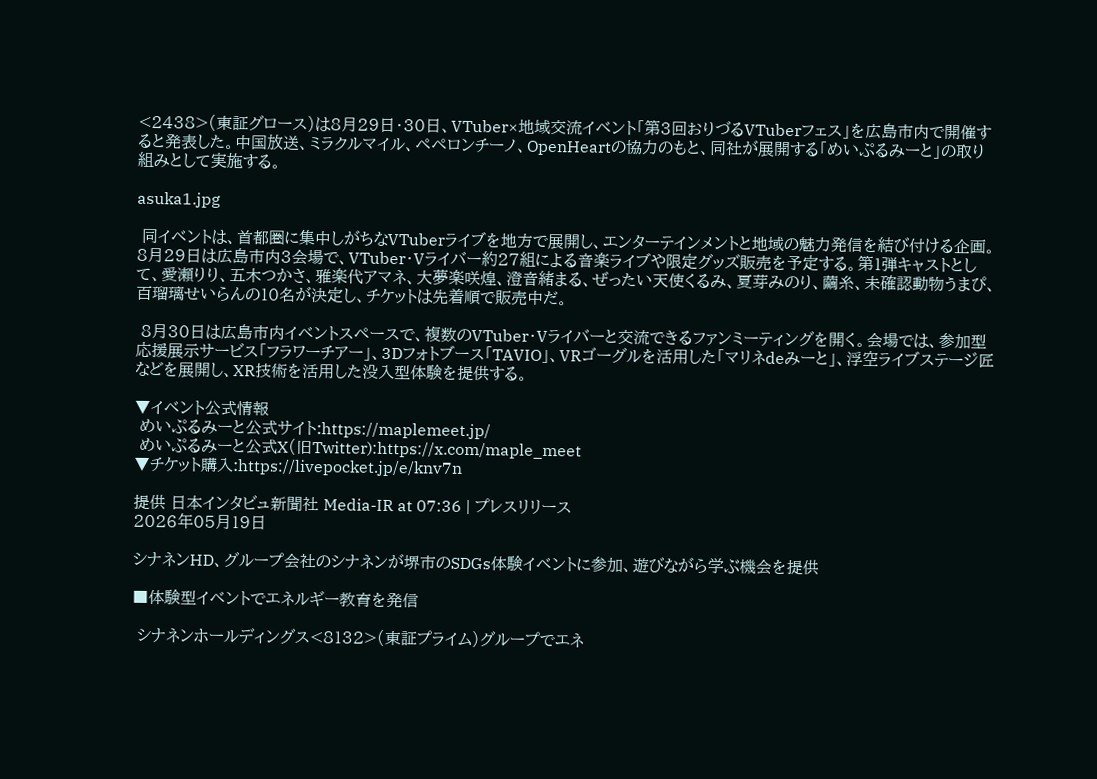<2438>(東証グロース)は8月29日・30日、VTuber×地域交流イベント「第3回おりづるVTuberフェス」を広島市内で開催すると発表した。中国放送、ミラクルマイル、ペペロンチーノ、OpenHeartの協力のもと、同社が展開する「めいぷるみーと」の取り組みとして実施する。

asuka1.jpg

 同イベントは、首都圏に集中しがちなVTuberライブを地方で展開し、エンターテインメントと地域の魅力発信を結び付ける企画。8月29日は広島市内3会場で、VTuber・Vライバー約27組による音楽ライブや限定グッズ販売を予定する。第1弾キャストとして、愛瀬りり、五木つかさ、雅楽代アマネ、大夢楽咲煌、澄音緒まる、ぜったい天使くるみ、夏芽みのり、繭糸、未確認動物うまぴ、百瑠璃せいらんの10名が決定し、チケットは先着順で販売中だ。

 8月30日は広島市内イベントスペースで、複数のVTuber・Vライバーと交流できるファンミーティングを開く。会場では、参加型応援展示サービス「フラワーチアー」、3Dフォトブース「TAVIO」、VRゴーグルを活用した「マリネdeみーと」、浮空ライブステージ匠などを展開し、XR技術を活用した没入型体験を提供する。

▼イベント公式情報
 めいぷるみーと公式サイト:https://maplemeet.jp/
 めいぷるみーと公式X(旧Twitter):https://x.com/maple_meet
▼チケット購入:https://livepocket.jp/e/knv7n

提供 日本インタビュ新聞社 Media-IR at 07:36 | プレスリリース
2026年05月19日

シナネンHD、グループ会社のシナネンが堺市のSDGs体験イベントに参加、遊びながら学ぶ機会を提供

■体験型イベントでエネルギー教育を発信

 シナネンホールディングス<8132>(東証プライム)グループでエネ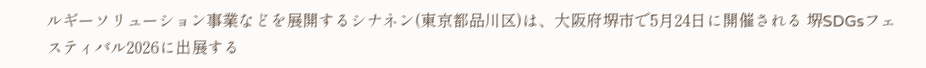ルギーソリューション事業などを展開するシナネン(東京都品川区)は、大阪府堺市で5月24日に開催される 堺SDGsフェスティバル2026に出展する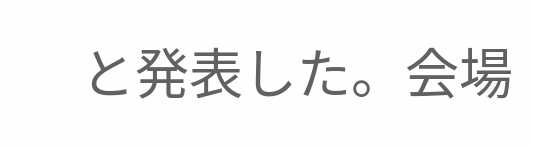と発表した。会場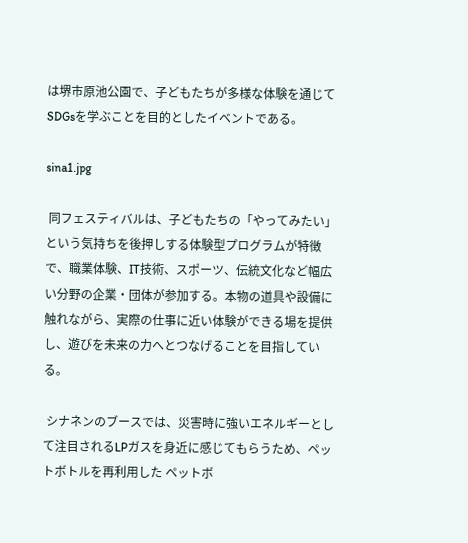は堺市原池公園で、子どもたちが多様な体験を通じてSDGsを学ぶことを目的としたイベントである。

sina1.jpg

 同フェスティバルは、子どもたちの「やってみたい」という気持ちを後押しする体験型プログラムが特徴で、職業体験、IT技術、スポーツ、伝統文化など幅広い分野の企業・団体が参加する。本物の道具や設備に触れながら、実際の仕事に近い体験ができる場を提供し、遊びを未来の力へとつなげることを目指している。

 シナネンのブースでは、災害時に強いエネルギーとして注目されるLPガスを身近に感じてもらうため、ペットボトルを再利用した ペットボ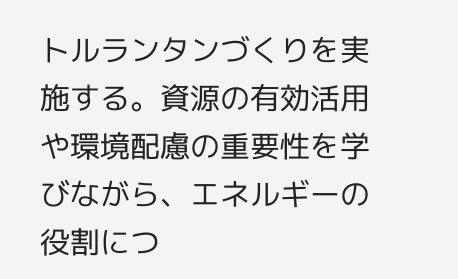トルランタンづくりを実施する。資源の有効活用や環境配慮の重要性を学びながら、エネルギーの役割につ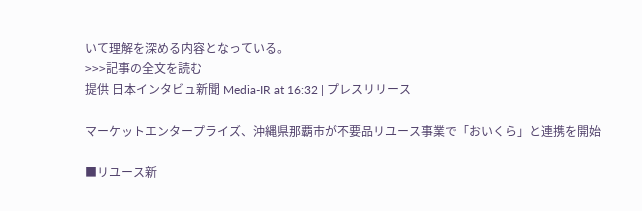いて理解を深める内容となっている。
>>>記事の全文を読む
提供 日本インタビュ新聞 Media-IR at 16:32 | プレスリリース

マーケットエンタープライズ、沖縄県那覇市が不要品リユース事業で「おいくら」と連携を開始

■リユース新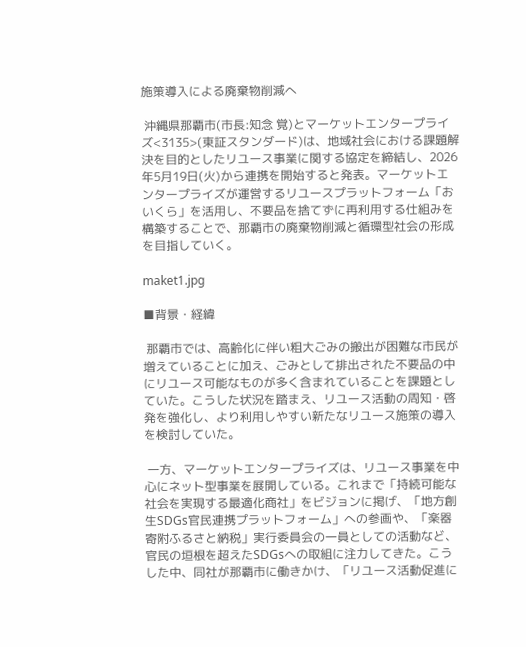施策導入による廃棄物削減へ

 沖縄県那覇市(市長:知念 覚)とマーケットエンタープライズ<3135>(東証スタンダード)は、地域社会における課題解決を目的としたリユース事業に関する協定を締結し、2026年5月19日(火)から連携を開始すると発表。マーケットエンタープライズが運営するリユースプラットフォーム「おいくら」を活用し、不要品を捨てずに再利用する仕組みを構築することで、那覇市の廃棄物削減と循環型社会の形成を目指していく。

maket1.jpg

■背景・経緯

 那覇市では、高齢化に伴い粗大ごみの搬出が困難な市民が増えていることに加え、ごみとして排出された不要品の中にリユース可能なものが多く含まれていることを課題としていた。こうした状況を踏まえ、リユース活動の周知・啓発を強化し、より利用しやすい新たなリユース施策の導入を検討していた。

 一方、マーケットエンタープライズは、リユース事業を中心にネット型事業を展開している。これまで「持続可能な社会を実現する最適化商社」をビジョンに掲げ、「地方創生SDGs官民連携プラットフォーム」への参画や、「楽器寄附ふるさと納税」実行委員会の一員としての活動など、官民の垣根を超えたSDGsへの取組に注力してきた。こうした中、同社が那覇市に働きかけ、「リユース活動促進に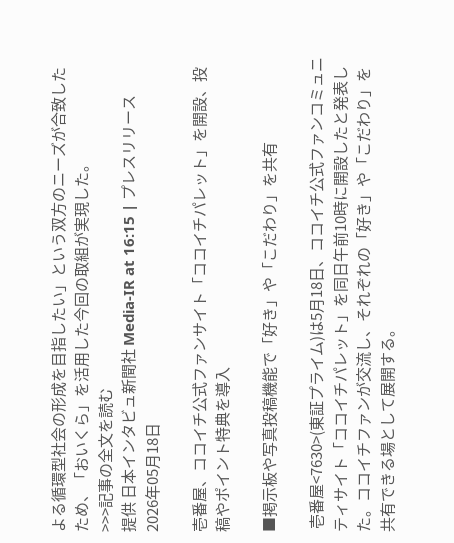よる循環型社会の形成を目指したい」という双方のニーズが合致したため、「おいくら」を活用した今回の取組が実現した。
>>>記事の全文を読む
提供 日本インタビュ新聞社 Media-IR at 16:15 | プレスリリース
2026年05月18日

壱番屋、ココイチ公式ファンサイト「ココイチパレット」を開設、投稿やポイント特典を導入

■掲示板や写真投稿機能で「好き」や「こだわり」を共有

 壱番屋<7630>(東証プライム)は5月18日、ココイチ公式ファンコミュニティサイト「ココイチパレット」を同日午前10時に開設したと発表した。ココイチファンが交流し、それぞれの「好き」や「こだわり」を共有できる場として展開する。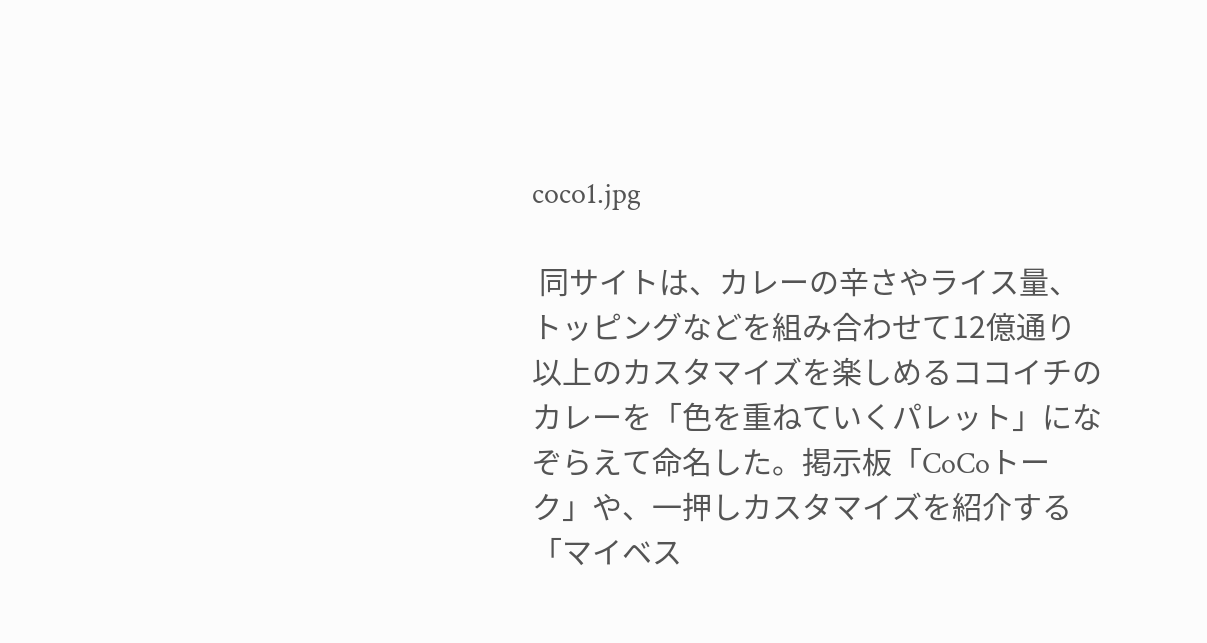coco1.jpg

 同サイトは、カレーの辛さやライス量、トッピングなどを組み合わせて12億通り以上のカスタマイズを楽しめるココイチのカレーを「色を重ねていくパレット」になぞらえて命名した。掲示板「CoCoトーク」や、一押しカスタマイズを紹介する「マイベス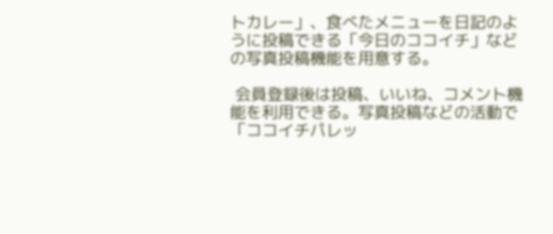トカレー」、食べたメニューを日記のように投稿できる「今日のココイチ」などの写真投稿機能を用意する。

 会員登録後は投稿、いいね、コメント機能を利用できる。写真投稿などの活動で「ココイチパレッ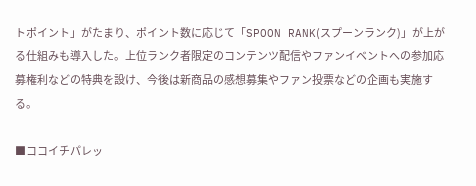トポイント」がたまり、ポイント数に応じて「SPOON RANK(スプーンランク)」が上がる仕組みも導入した。上位ランク者限定のコンテンツ配信やファンイベントへの参加応募権利などの特典を設け、今後は新商品の感想募集やファン投票などの企画も実施する。

■ココイチパレッ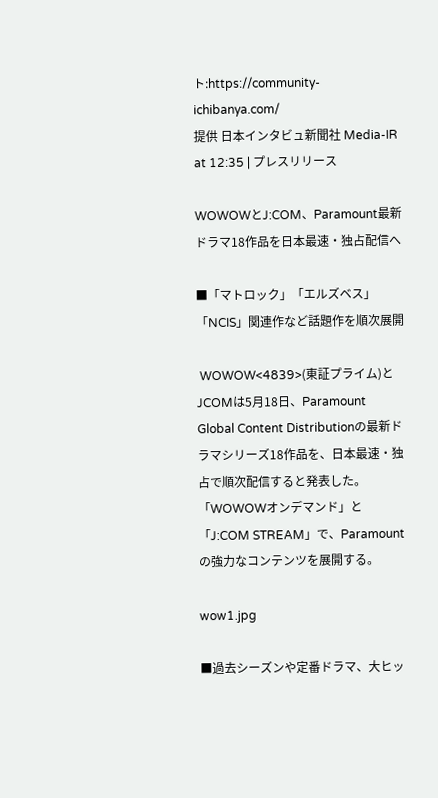ト:https://community-ichibanya.com/
提供 日本インタビュ新聞社 Media-IR at 12:35 | プレスリリース

WOWOWとJ:COM、Paramount最新ドラマ18作品を日本最速・独占配信へ

■「マトロック」「エルズベス」「NCIS」関連作など話題作を順次展開

 WOWOW<4839>(東証プライム)とJCOMは5月18日、Paramount Global Content Distributionの最新ドラマシリーズ18作品を、日本最速・独占で順次配信すると発表した。「WOWOWオンデマンド」と「J:COM STREAM」で、Paramountの強力なコンテンツを展開する。

wow1.jpg

■過去シーズンや定番ドラマ、大ヒッ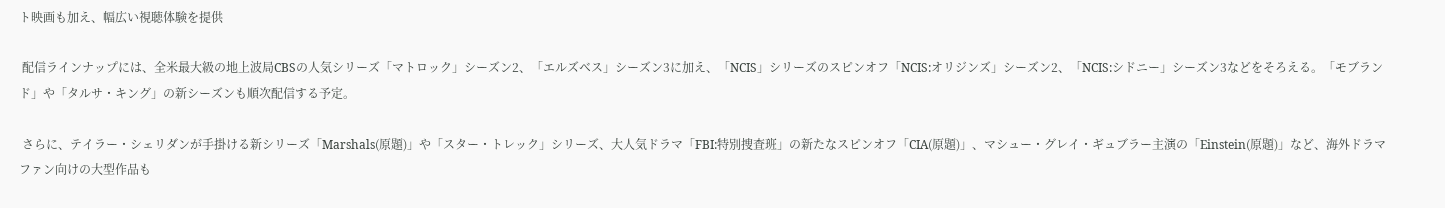ト映画も加え、幅広い視聴体験を提供

 配信ラインナップには、全米最大級の地上波局CBSの人気シリーズ「マトロック」シーズン2、「エルズベス」シーズン3に加え、「NCIS」シリーズのスピンオフ「NCIS:オリジンズ」シーズン2、「NCIS:シドニー」シーズン3などをそろえる。「モブランド」や「タルサ・キング」の新シーズンも順次配信する予定。

 さらに、テイラー・シェリダンが手掛ける新シリーズ「Marshals(原題)」や「スター・トレック」シリーズ、大人気ドラマ「FBI:特別捜査班」の新たなスピンオフ「CIA(原題)」、マシュー・グレイ・ギュブラー主演の「Einstein(原題)」など、海外ドラマファン向けの大型作品も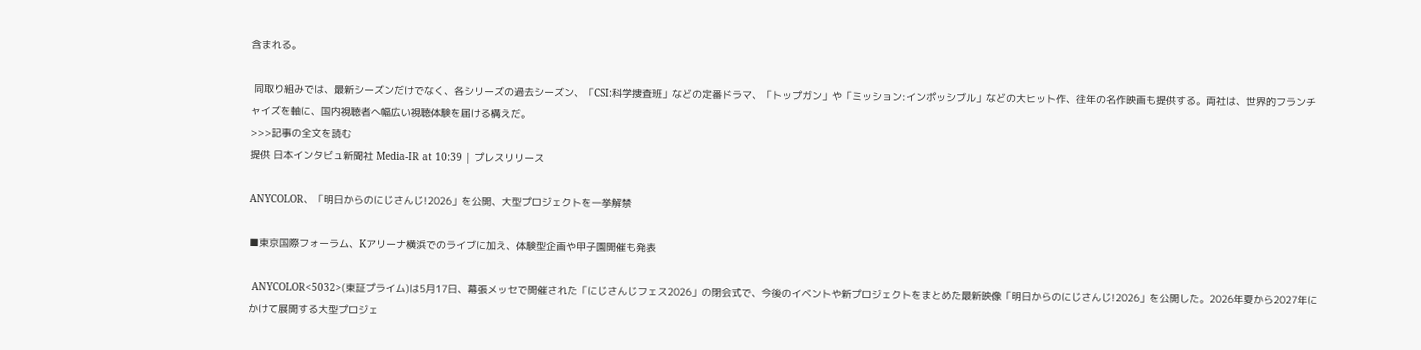含まれる。

 同取り組みでは、最新シーズンだけでなく、各シリーズの過去シーズン、「CSI:科学捜査班」などの定番ドラマ、「トップガン」や「ミッション:インポッシブル」などの大ヒット作、往年の名作映画も提供する。両社は、世界的フランチャイズを軸に、国内視聴者へ幅広い視聴体験を届ける構えだ。
>>>記事の全文を読む
提供 日本インタビュ新聞社 Media-IR at 10:39 | プレスリリース

ANYCOLOR、「明日からのにじさんじ!2026」を公開、大型プロジェクトを一挙解禁

■東京国際フォーラム、Kアリーナ横浜でのライブに加え、体験型企画や甲子園開催も発表

 ANYCOLOR<5032>(東証プライム)は5月17日、幕張メッセで開催された「にじさんじフェス2026」の閉会式で、今後のイベントや新プロジェクトをまとめた最新映像「明日からのにじさんじ!2026」を公開した。2026年夏から2027年にかけて展開する大型プロジェ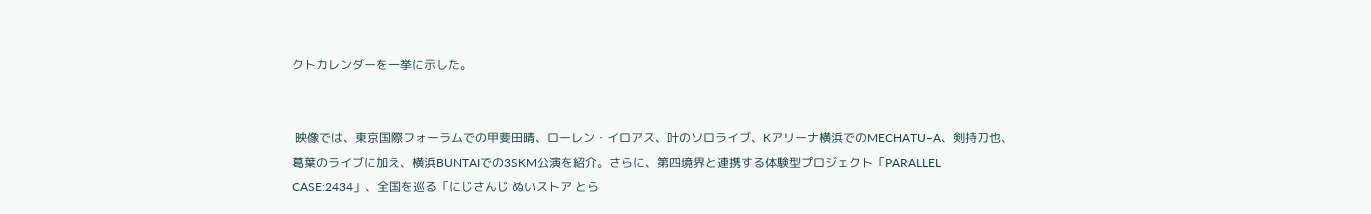クトカレンダーを一挙に示した。


 映像では、東京国際フォーラムでの甲斐田晴、ローレン・イロアス、叶のソロライブ、Kアリーナ横浜でのMECHATU−A、剣持刀也、葛葉のライブに加え、横浜BUNTAIでの3SKM公演を紹介。さらに、第四境界と連携する体験型プロジェクト「PARALLEL CASE:2434」、全国を巡る「にじさんじ ぬいストア とら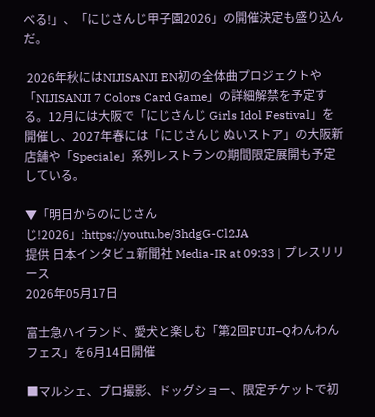べる!」、「にじさんじ甲子園2026」の開催決定も盛り込んだ。

 2026年秋にはNIJISANJI EN初の全体曲プロジェクトや「NIJISANJI 7 Colors Card Game」の詳細解禁を予定する。12月には大阪で「にじさんじ Girls Idol Festival」を開催し、2027年春には「にじさんじ ぬいストア」の大阪新店舗や「Speciale」系列レストランの期間限定展開も予定している。

▼「明日からのにじさんじ!2026」:https://youtu.be/3hdgG-Cl2JA
提供 日本インタビュ新聞社 Media-IR at 09:33 | プレスリリース
2026年05月17日

富士急ハイランド、愛犬と楽しむ「第2回FUJI−Qわんわんフェス」を6月14日開催

■マルシェ、プロ撮影、ドッグショー、限定チケットで初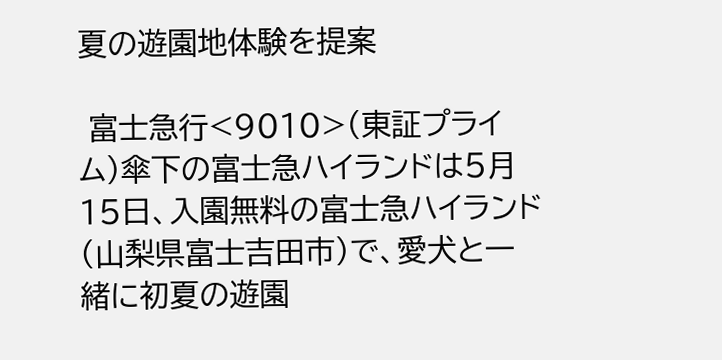夏の遊園地体験を提案

 富士急行<9010>(東証プライム)傘下の富士急ハイランドは5月15日、入園無料の富士急ハイランド(山梨県富士吉田市)で、愛犬と一緒に初夏の遊園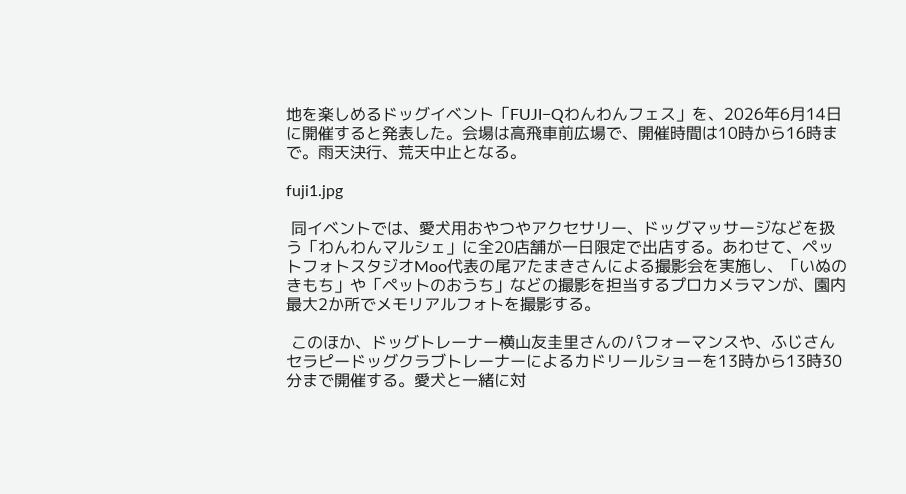地を楽しめるドッグイベント「FUJI−Qわんわんフェス」を、2026年6月14日に開催すると発表した。会場は高飛車前広場で、開催時間は10時から16時まで。雨天決行、荒天中止となる。

fuji1.jpg

 同イベントでは、愛犬用おやつやアクセサリー、ドッグマッサージなどを扱う「わんわんマルシェ」に全20店舗が一日限定で出店する。あわせて、ペットフォトスタジオMoo代表の尾アたまきさんによる撮影会を実施し、「いぬのきもち」や「ペットのおうち」などの撮影を担当するプロカメラマンが、園内最大2か所でメモリアルフォトを撮影する。

 このほか、ドッグトレーナー横山友圭里さんのパフォーマンスや、ふじさんセラピードッグクラブトレーナーによるカドリールショーを13時から13時30分まで開催する。愛犬と一緒に対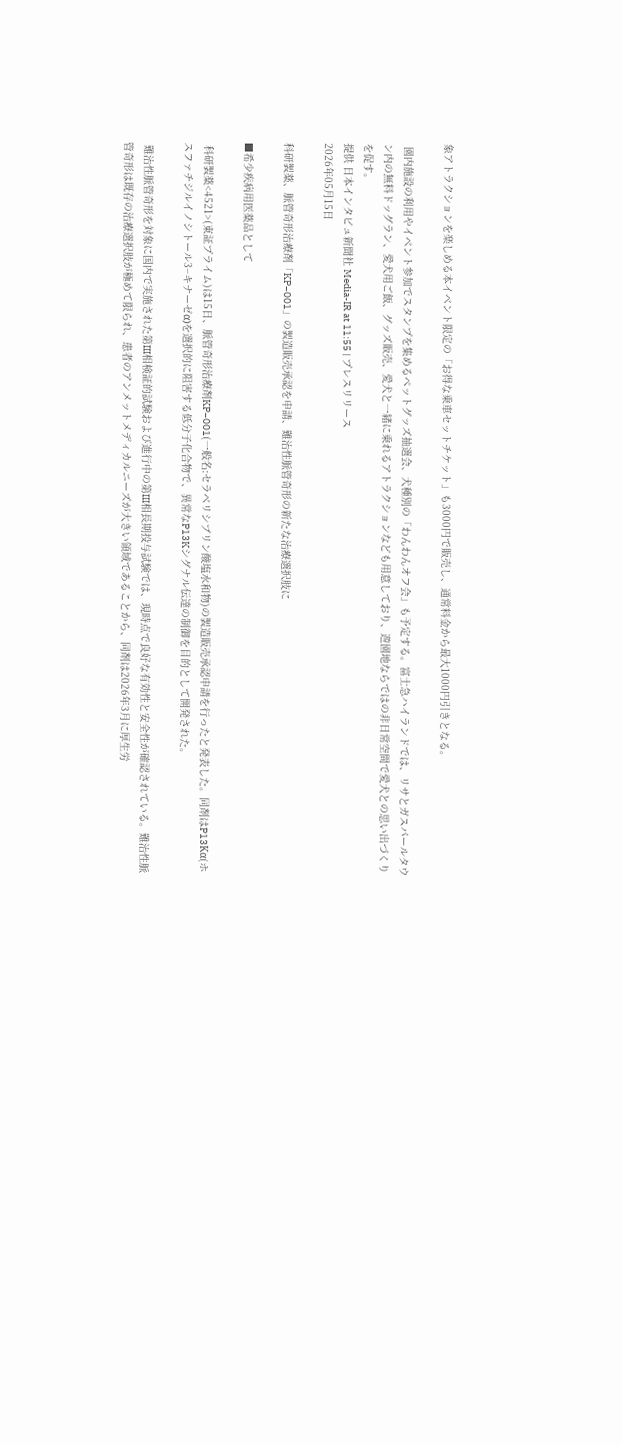象アトラクションを楽しめる本イベント限定の「お得な乗車セットチケット」も3000円で販売し、通常料金から最大1000円引きとなる。

 園内施設の利用やイベント参加でスタンプを集めるペットグッズ抽選会、犬種別の「わんわんオフ会」も予定する。富士急ハイランドでは、リサとガスパールタウン内の無料ドッグラン、愛犬用ご飯、グッズ販売、愛犬と一緒に乗れるアトラクションなども用意しており、遊園地ならではの非日常空間で愛犬との思い出づくりを促す。
提供 日本インタビュ新聞社 Media-IR at 11:55 | プレスリリース
2026年05月15日

科研製薬、脈管奇形治療剤「KP−001」の製造販売承認を申請、難治性脈管奇形の新たな治療選択肢に

■希少疾病用医薬品として

 科研製薬<4521>(東証プライム)は15日、脈管奇形治療剤KP−001(一般名:セラベリシブリン酸塩水和物)の製造販売承認申請を行ったと発表した。同剤はP13Kα(ホスファチジルイノシトール3−キナーゼα)を選択的に阻害する低分子化合物で、異常なP13Kシグナル伝達の制御を目的として開発された。

 難治性脈管奇形を対象に国内で実施された第III相検証的試験および進行中の第III相長期投与試験では、現時点で良好な有効性と安全性が確認されている。難治性脈管奇形は既存の治療選択肢が極めて限られ、患者のアンメットメディカルニーズが大きい領域であることから、同剤は2026年3月に厚生労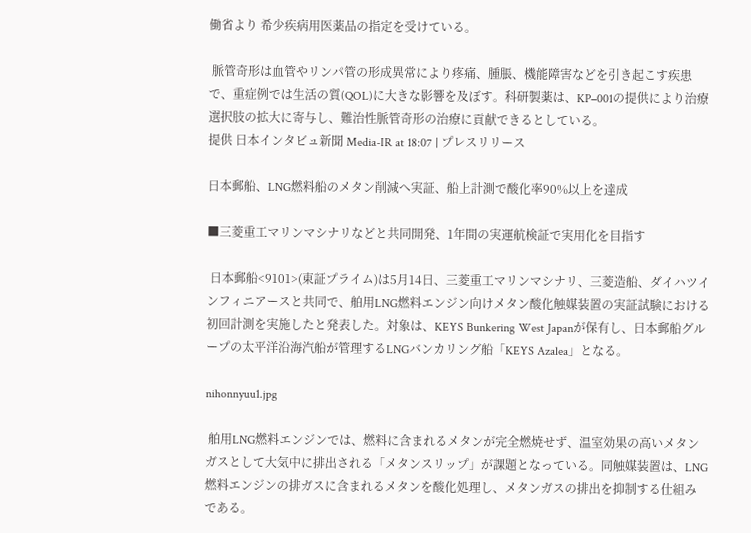働省より 希少疾病用医薬品の指定を受けている。

 脈管奇形は血管やリンパ管の形成異常により疼痛、腫脹、機能障害などを引き起こす疾患で、重症例では生活の質(QOL)に大きな影響を及ぼす。科研製薬は、KP−001の提供により治療選択肢の拡大に寄与し、難治性脈管奇形の治療に貢献できるとしている。
提供 日本インタビュ新聞 Media-IR at 18:07 | プレスリリース

日本郵船、LNG燃料船のメタン削減へ実証、船上計測で酸化率90%以上を達成

■三菱重工マリンマシナリなどと共同開発、1年間の実運航検証で実用化を目指す

 日本郵船<9101>(東証プライム)は5月14日、三菱重工マリンマシナリ、三菱造船、ダイハツインフィニアースと共同で、舶用LNG燃料エンジン向けメタン酸化触媒装置の実証試験における初回計測を実施したと発表した。対象は、KEYS Bunkering West Japanが保有し、日本郵船グループの太平洋沿海汽船が管理するLNGバンカリング船「KEYS Azalea」となる。

nihonnyuu1.jpg

 舶用LNG燃料エンジンでは、燃料に含まれるメタンが完全燃焼せず、温室効果の高いメタンガスとして大気中に排出される「メタンスリップ」が課題となっている。同触媒装置は、LNG燃料エンジンの排ガスに含まれるメタンを酸化処理し、メタンガスの排出を抑制する仕組みである。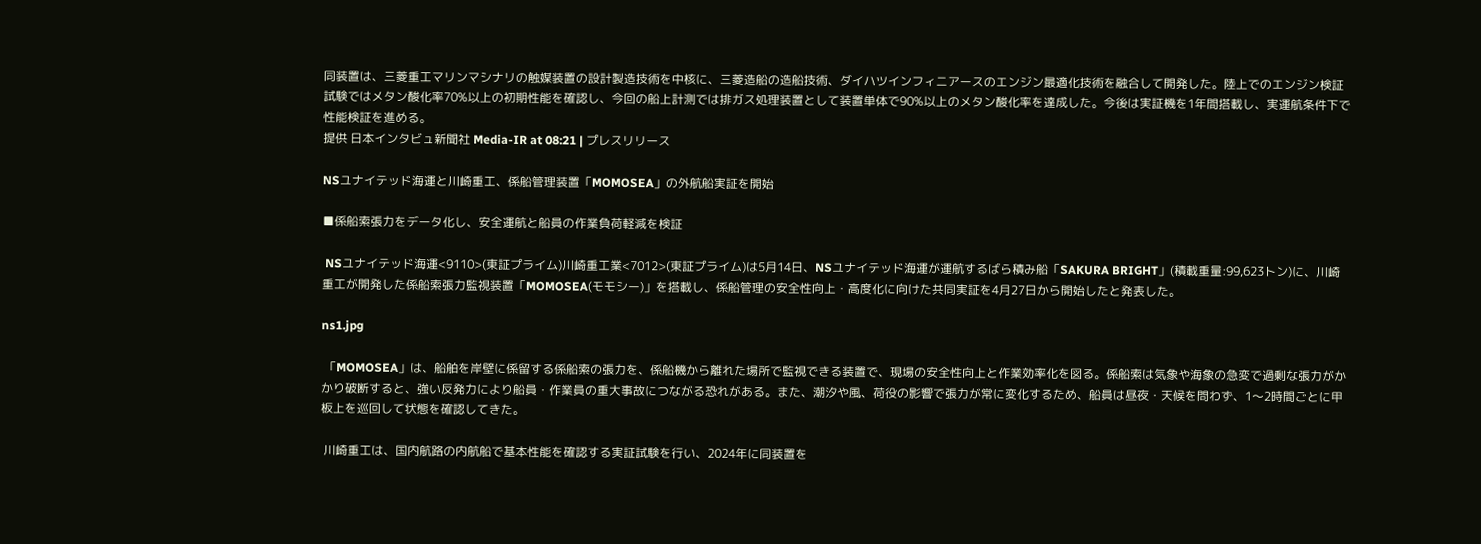同装置は、三菱重工マリンマシナリの触媒装置の設計製造技術を中核に、三菱造船の造船技術、ダイハツインフィニアースのエンジン最適化技術を融合して開発した。陸上でのエンジン検証試験ではメタン酸化率70%以上の初期性能を確認し、今回の船上計測では排ガス処理装置として装置単体で90%以上のメタン酸化率を達成した。今後は実証機を1年間搭載し、実運航条件下で性能検証を進める。
提供 日本インタビュ新聞社 Media-IR at 08:21 | プレスリリース

NSユナイテッド海運と川崎重工、係船管理装置「MOMOSEA」の外航船実証を開始

■係船索張力をデータ化し、安全運航と船員の作業負荷軽減を検証

 NSユナイテッド海運<9110>(東証プライム)川崎重工業<7012>(東証プライム)は5月14日、NSユナイテッド海運が運航するばら積み船「SAKURA BRIGHT」(積載重量:99,623トン)に、川崎重工が開発した係船索張力監視装置「MOMOSEA(モモシー)」を搭載し、係船管理の安全性向上・高度化に向けた共同実証を4月27日から開始したと発表した。

ns1.jpg

 「MOMOSEA」は、船舶を岸壁に係留する係船索の張力を、係船機から離れた場所で監視できる装置で、現場の安全性向上と作業効率化を図る。係船索は気象や海象の急変で過剰な張力がかかり破断すると、強い反発力により船員・作業員の重大事故につながる恐れがある。また、潮汐や風、荷役の影響で張力が常に変化するため、船員は昼夜・天候を問わず、1〜2時間ごとに甲板上を巡回して状態を確認してきた。

 川崎重工は、国内航路の内航船で基本性能を確認する実証試験を行い、2024年に同装置を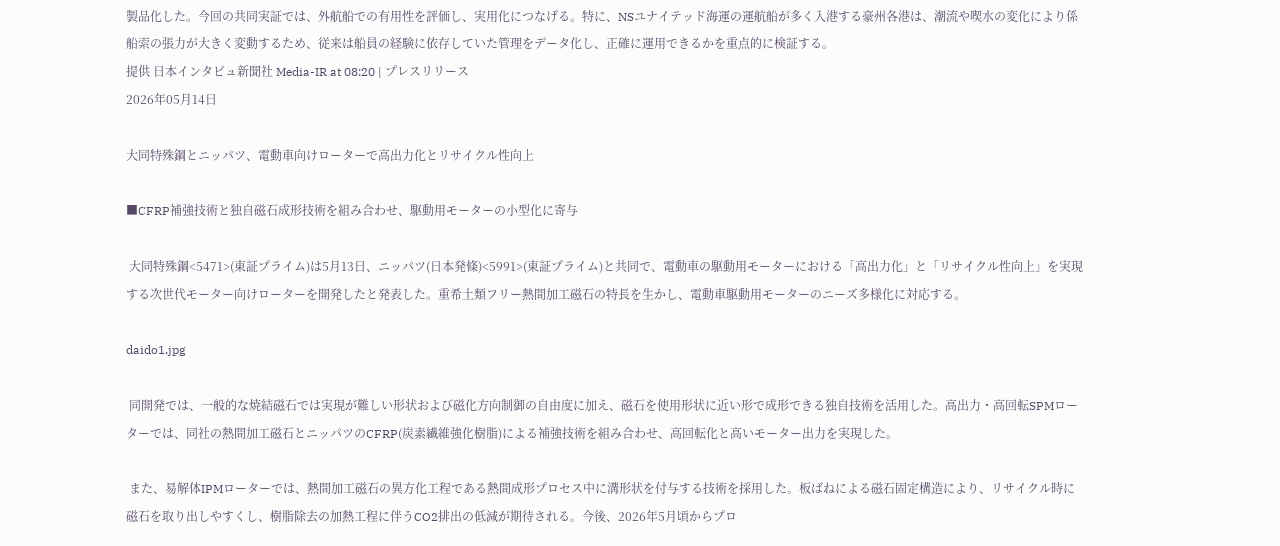製品化した。今回の共同実証では、外航船での有用性を評価し、実用化につなげる。特に、NSユナイテッド海運の運航船が多く入港する豪州各港は、潮流や喫水の変化により係船索の張力が大きく変動するため、従来は船員の経験に依存していた管理をデータ化し、正確に運用できるかを重点的に検証する。
提供 日本インタビュ新聞社 Media-IR at 08:20 | プレスリリース
2026年05月14日

大同特殊鋼とニッパツ、電動車向けローターで高出力化とリサイクル性向上

■CFRP補強技術と独自磁石成形技術を組み合わせ、駆動用モーターの小型化に寄与

 大同特殊鋼<5471>(東証プライム)は5月13日、ニッパツ(日本発條)<5991>(東証プライム)と共同で、電動車の駆動用モーターにおける「高出力化」と「リサイクル性向上」を実現する次世代モーター向けローターを開発したと発表した。重希土類フリー熱間加工磁石の特長を生かし、電動車駆動用モーターのニーズ多様化に対応する。

daido1.jpg

 同開発では、一般的な焼結磁石では実現が難しい形状および磁化方向制御の自由度に加え、磁石を使用形状に近い形で成形できる独自技術を活用した。高出力・高回転SPMローターでは、同社の熱間加工磁石とニッパツのCFRP(炭素繊維強化樹脂)による補強技術を組み合わせ、高回転化と高いモーター出力を実現した。

 また、易解体IPMローターでは、熱間加工磁石の異方化工程である熱間成形プロセス中に溝形状を付与する技術を採用した。板ばねによる磁石固定構造により、リサイクル時に磁石を取り出しやすくし、樹脂除去の加熱工程に伴うCO2排出の低減が期待される。今後、2026年5月頃からプロ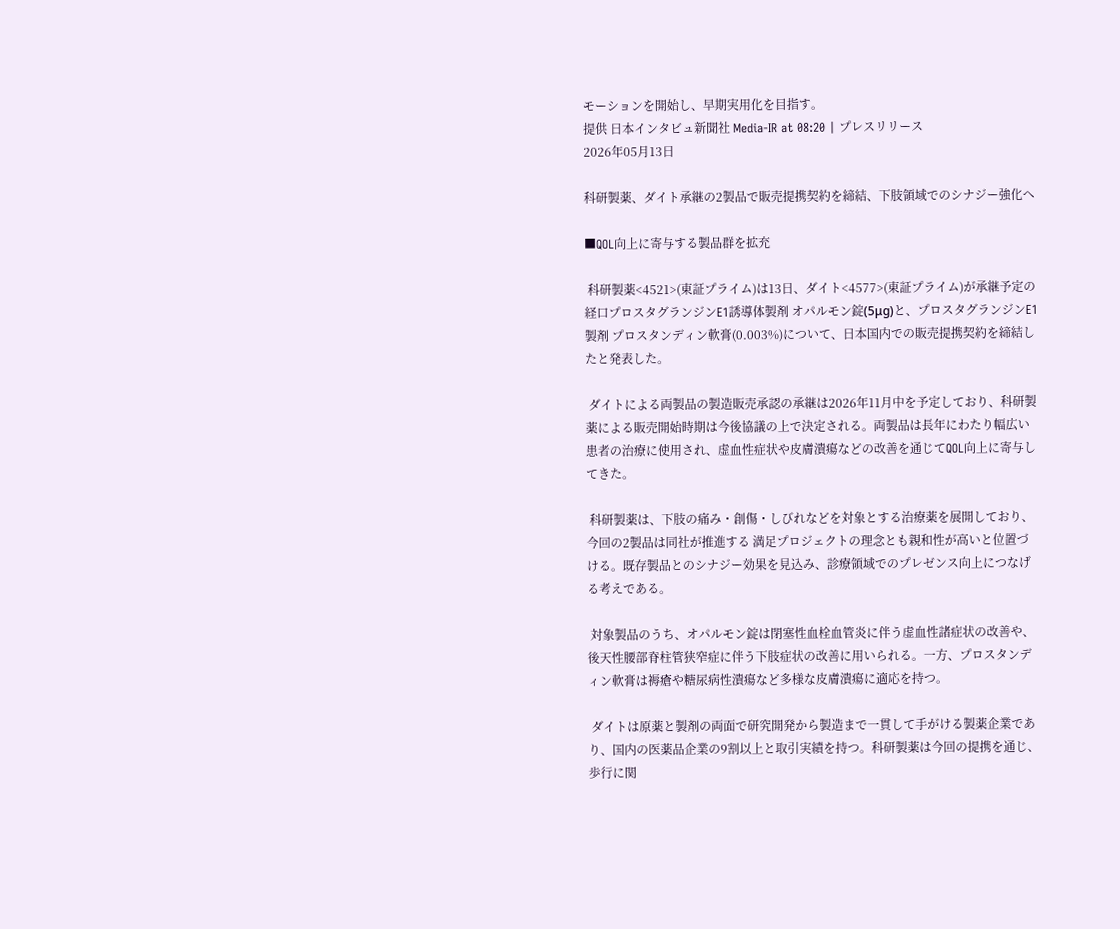モーションを開始し、早期実用化を目指す。
提供 日本インタビュ新聞社 Media-IR at 08:20 | プレスリリース
2026年05月13日

科研製薬、ダイト承継の2製品で販売提携契約を締結、下肢領域でのシナジー強化へ

■QOL向上に寄与する製品群を拡充

 科研製薬<4521>(東証プライム)は13日、ダイト<4577>(東証プライム)が承継予定の経口プロスタグランジンE1誘導体製剤 オパルモン錠(5μg)と、プロスタグランジンE1製剤 プロスタンディン軟膏(0.003%)について、日本国内での販売提携契約を締結したと発表した。

 ダイトによる両製品の製造販売承認の承継は2026年11月中を予定しており、科研製薬による販売開始時期は今後協議の上で決定される。両製品は長年にわたり幅広い患者の治療に使用され、虚血性症状や皮膚潰瘍などの改善を通じてQOL向上に寄与してきた。

 科研製薬は、下肢の痛み・創傷・しびれなどを対象とする治療薬を展開しており、今回の2製品は同社が推進する 満足プロジェクトの理念とも親和性が高いと位置づける。既存製品とのシナジー効果を見込み、診療領域でのプレゼンス向上につなげる考えである。

 対象製品のうち、オパルモン錠は閉塞性血栓血管炎に伴う虚血性諸症状の改善や、後天性腰部脊柱管狭窄症に伴う下肢症状の改善に用いられる。一方、プロスタンディン軟膏は褥瘡や糖尿病性潰瘍など多様な皮膚潰瘍に適応を持つ。

 ダイトは原薬と製剤の両面で研究開発から製造まで一貫して手がける製薬企業であり、国内の医薬品企業の9割以上と取引実績を持つ。科研製薬は今回の提携を通じ、歩行に関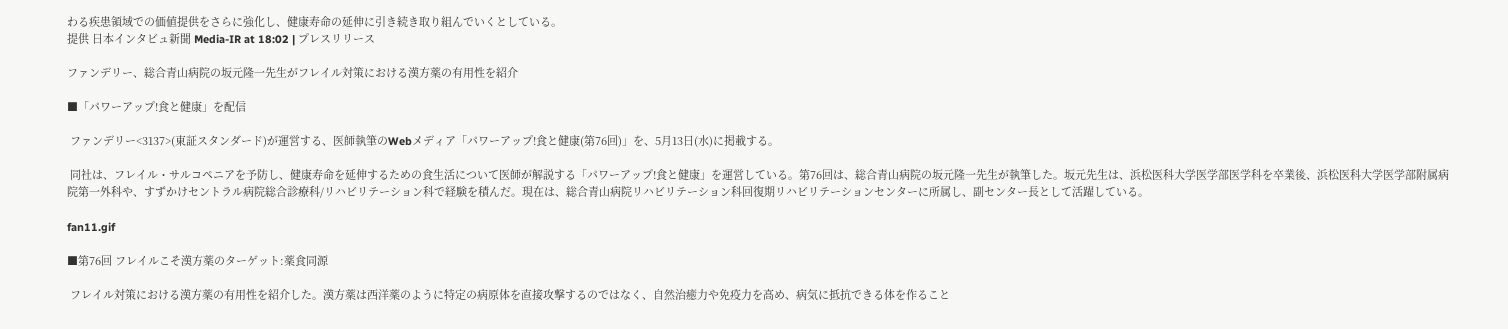わる疾患領域での価値提供をさらに強化し、健康寿命の延伸に引き続き取り組んでいくとしている。
提供 日本インタビュ新聞 Media-IR at 18:02 | プレスリリース

ファンデリー、総合青山病院の坂元隆一先生がフレイル対策における漢方薬の有用性を紹介

■「パワーアップ!食と健康」を配信

 ファンデリー<3137>(東証スタンダード)が運営する、医師執筆のWebメディア「パワーアップ!食と健康(第76回)」を、5月13日(水)に掲載する。

 同社は、フレイル・サルコペニアを予防し、健康寿命を延伸するための食生活について医師が解説する「パワーアップ!食と健康」を運営している。第76回は、総合青山病院の坂元隆一先生が執筆した。坂元先生は、浜松医科大学医学部医学科を卒業後、浜松医科大学医学部附属病院第一外科や、すずかけセントラル病院総合診療科/リハビリテーション科で経験を積んだ。現在は、総合青山病院リハビリテーション科回復期リハビリテーションセンターに所属し、副センター長として活躍している。

fan11.gif

■第76回 フレイルこそ漢方薬のターゲット:薬食同源

 フレイル対策における漢方薬の有用性を紹介した。漢方薬は西洋薬のように特定の病原体を直接攻撃するのではなく、自然治癒力や免疫力を高め、病気に抵抗できる体を作ること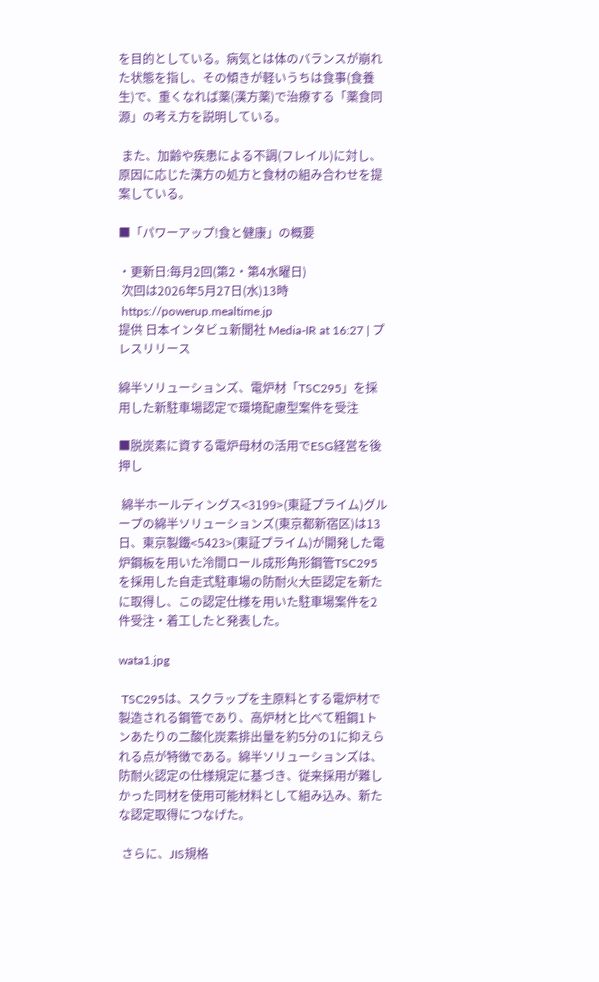を目的としている。病気とは体のバランスが崩れた状態を指し、その傾きが軽いうちは食事(食養生)で、重くなれば薬(漢方薬)で治療する「薬食同源」の考え方を説明している。

 また、加齢や疾患による不調(フレイル)に対し、原因に応じた漢方の処方と食材の組み合わせを提案している。

■「パワーアップ!食と健康」の概要

・更新日:毎月2回(第2・第4水曜日)
 次回は2026年5月27日(水)13時
 https://powerup.mealtime.jp
提供 日本インタビュ新聞社 Media-IR at 16:27 | プレスリリース

綿半ソリューションズ、電炉材「TSC295」を採用した新駐車場認定で環境配慮型案件を受注

■脱炭素に資する電炉母材の活用でESG経営を後押し

 綿半ホールディングス<3199>(東証プライム)グループの綿半ソリューションズ(東京都新宿区)は13日、東京製鐵<5423>(東証プライム)が開発した電炉鋼板を用いた冷間ロール成形角形鋼管TSC295を採用した自走式駐車場の防耐火大臣認定を新たに取得し、この認定仕様を用いた駐車場案件を2件受注・着工したと発表した。

wata1.jpg

 TSC295は、スクラップを主原料とする電炉材で製造される鋼管であり、高炉材と比べて粗鋼1トンあたりの二酸化炭素排出量を約5分の1に抑えられる点が特徴である。綿半ソリューションズは、防耐火認定の仕様規定に基づき、従来採用が難しかった同材を使用可能材料として組み込み、新たな認定取得につなげた。

 さらに、JIS規格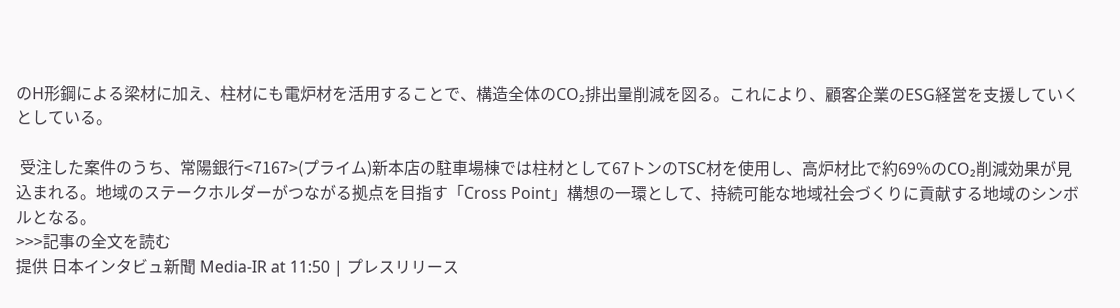のH形鋼による梁材に加え、柱材にも電炉材を活用することで、構造全体のCO₂排出量削減を図る。これにより、顧客企業のESG経営を支援していくとしている。

 受注した案件のうち、常陽銀行<7167>(プライム)新本店の駐車場棟では柱材として67トンのTSC材を使用し、高炉材比で約69%のCO₂削減効果が見込まれる。地域のステークホルダーがつながる拠点を目指す「Cross Point」構想の一環として、持続可能な地域社会づくりに貢献する地域のシンボルとなる。
>>>記事の全文を読む
提供 日本インタビュ新聞 Media-IR at 11:50 | プレスリリース